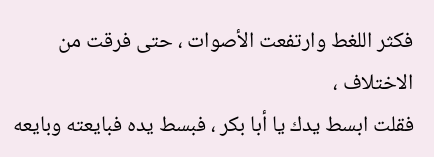فكثر اللغط وارتفعت الأصوات ، حتى فرقت من الاختلاف ،
فقلت ابسط يدك يا أبا بكر ، فبسط يده فبايعته وبايعه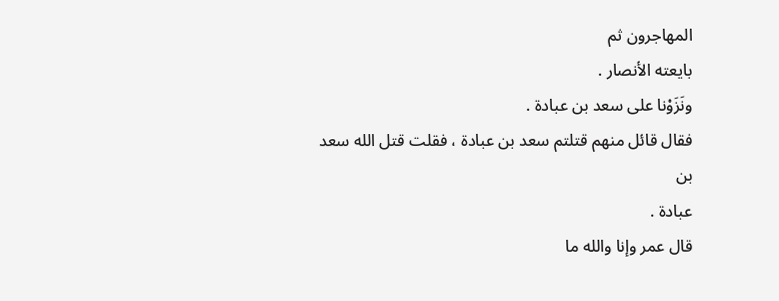المهاجرون ثم
بايعته الأنصار .
ونَزَوْنا على سعد بن عبادة .
فقال قائل منهم قتلتم سعد بن عبادة ، فقلت قتل الله سعد بن
عبادة .
قال عمر وإنا والله ما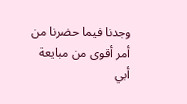وجدنا فيما حضرنا من أمر أقوى من مبايعة
أبي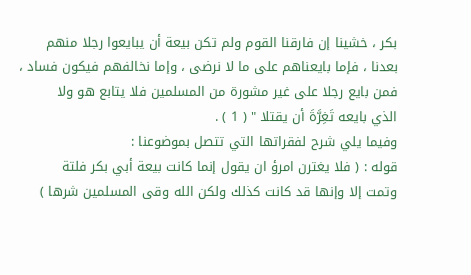بكر ، خشينا إن فارقنا القوم ولم تكن بيعة أن يبايعوا رجلا منهم
بعدنا ، فإما بايعناهم على ما لا نرضى ، وإما نخالفهم فيكون فساد ،
فمن بايع رجلا على غير مشورة من المسلمين فلا يتابع هو ولا
الذي بايعه تَغِرَّةَ أن يقتلا " ( 1 ) .
وفيما يلي شرح لفقراتها التي تتصل بموضوعنا :
قوله : ( فلا يغترن امرؤ ان يقول إنما كانت بيعة أبي بكر فلتة
وتمت إلا وإنها قد كانت كذلك ولكن الله وقى المسلمين شرها )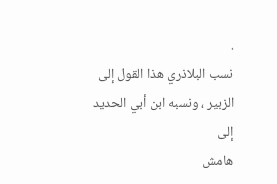.
نسب البلاذري هذا القول إلى الزبير ، ونسبه ابن أبي الحديد إلى
هامش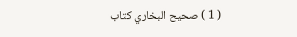( 1 ) صحيح البخاري كتاب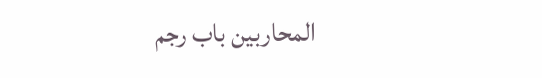المحاربين باب رجم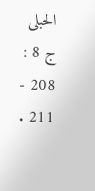الحبلى ج 8 : 208 - 211 .